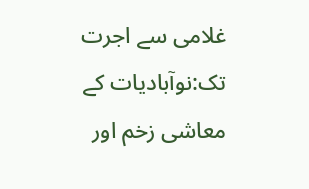غلامی سے اجرت تک:نوآبادیات کے معاشی زخم اور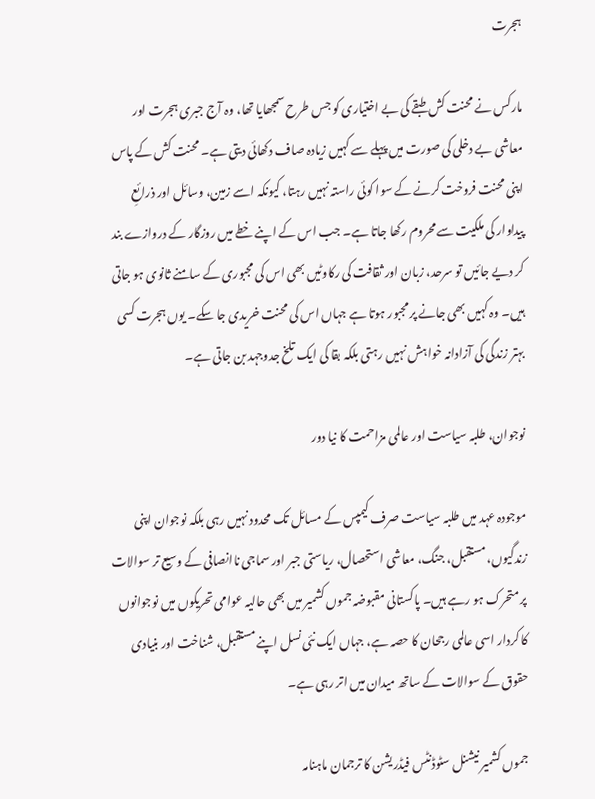ہجرت

مارکس نے محنت کش طبقے کی بے اختیاری کو جس طرح سمجھایا تھا، وہ آج جبری ہجرت اور معاشی بے دخلی کی صورت میں پہلے سے کہیں زیادہ صاف دکھائی دیتی ہے۔ محنت کش کے پاس اپنی محنت فروخت کرنے کے سوا کوئی راستہ نہیں رہتا، کیونکہ اسے زمین، وسائل اور ذرائعِ پیداوار کی ملکیت سے محروم رکھا جاتا ہے۔ جب اس کے اپنے خطے میں روزگار کے دروازے بند کر دیے جائیں تو سرحد، زبان اور ثقافت کی رکاوٹیں بھی اس کی مجبوری کے سامنے ثانوی ہو جاتی ہیں۔ وہ کہیں بھی جانے پر مجبور ہوتا ہے جہاں اس کی محنت خریدی جا سکے۔ یوں ہجرت کسی بہتر زندگی کی آزادانہ خواہش نہیں رہتی بلکہ بقا کی ایک تلخ جدوجہد بن جاتی ہے۔

نوجوان، طلبہ سیاست اور عالمی مزاحمت کا نیا دور

موجودہ عہد میں طلبہ سیاست صرف کیمپس کے مسائل تک محدود نہیں رہی بلکہ نوجوان اپنی زندگیوں، مستقبل، جنگ، معاشی استحصال، ریاستی جبر اور سماجی ناانصافی کے وسیع تر سوالات پر متحرک ہو رہے ہیں۔ پاکستانی مقبوضہ جموں کشمیر میں بھی حالیہ عوامی تحریکوں میں نوجوانوں کا کردار اسی عالمی رجحان کا حصہ ہے، جہاں ایک نئی نسل اپنے مستقبل، شناخت اور بنیادی حقوق کے سوالات کے ساتھ میدان میں اتر رہی ہے۔

جموں کشمیر نیشنل سٹوڈنٹس فیڈریشن کا ترجمان ماہنامہ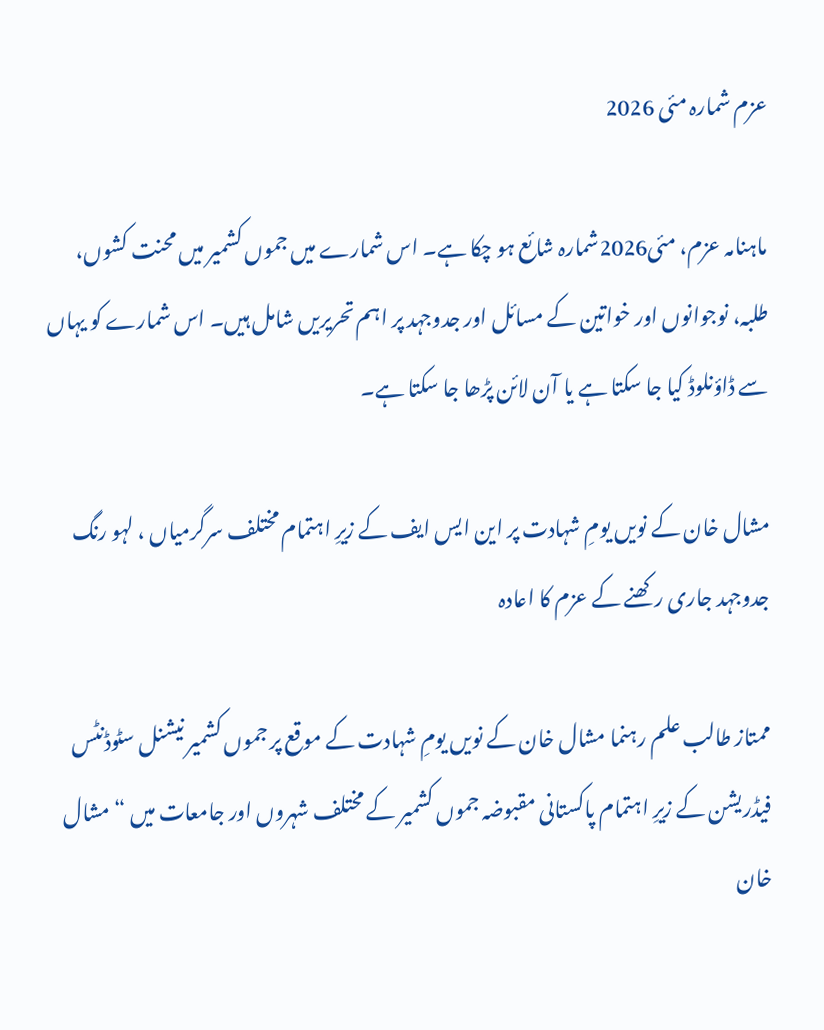عزم شمارہ مئی 2026

ماہنامہ عزم، مئی2026شمارہ شائع ہو چکا ہے۔ اس شمارے میں جموں کشمیر میں محنت کشوں، طلبہ، نوجوانوں اور خواتین کے مسائل اور جدوجہد پر اہم تحریریں شامل ہیں۔ اس شمارے کو یہاں سے ڈاؤنلوڈ کیا جا سکتا ہے یا آن لائن پڑھا جا سکتا ہے۔

مشال خان کے نویں یومِ شہادت پر این ایس ایف کے زیرِ اہتمام مختلف سرگرمیاں ، لہو رنگ جدوجہد جاری رکھنے کے عزم کا اعادہ

ممتاز طالب علم رہنما مشال خان کے نویں یومِ شہادت کے موقع پر جموں کشمیر نیشنل سٹوڈنٹس فیڈریشن کے زیرِ اہتمام پاکستانی مقبوضہ جموں کشمیر کے مختلف شہروں اور جامعات میں “مشال خان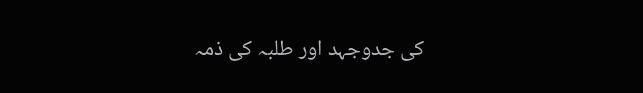کی جدوجہد اور طلبہ کی ذمہ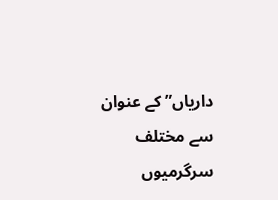داریاں” کے عنوان سے مختلف سرگرمیوں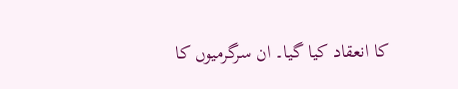کا انعقاد کیا گیا۔ ان سرگرمیوں کا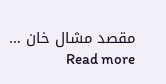مقصد مشال خان … Read more